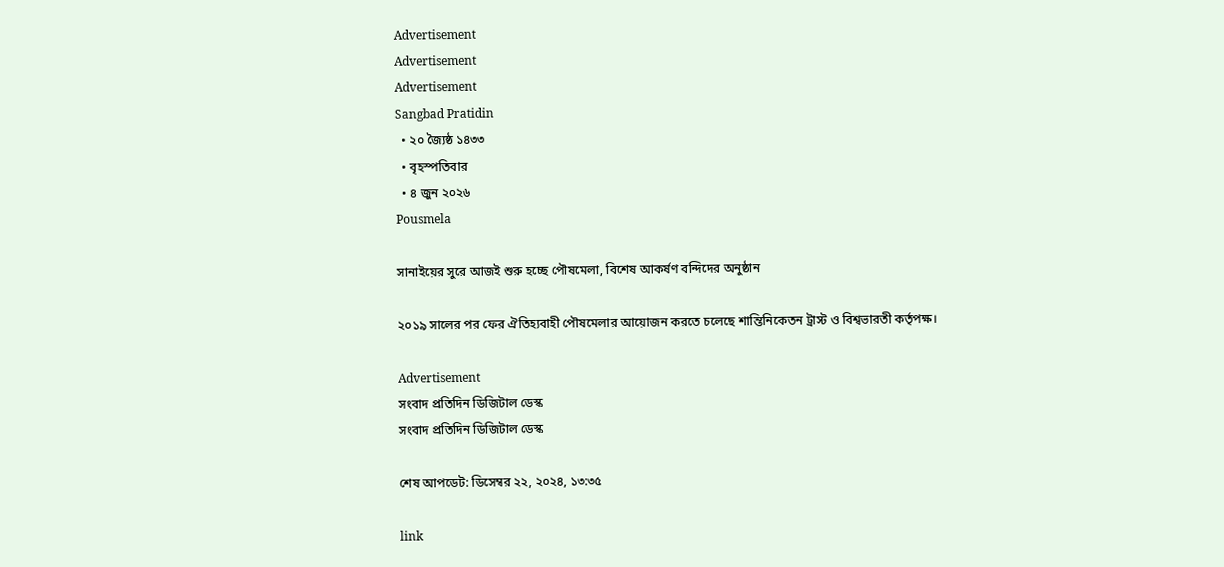Advertisement
Advertisement
Advertisement
Sangbad Pratidin
  • ২০ জ্যৈষ্ঠ ১৪৩৩
  • বৃহস্পতিবার
  • ৪ জুন ২০২৬
Pousmela

সানাইয়ের সুরে আজই শুরু হচ্ছে পৌষমেলা, বিশেষ আকর্ষণ বন্দিদের অনুষ্ঠান

২০১৯ সালের পর ফের ঐতিহ্যবাহী পৌষমেলার আয়োজন করতে চলেছে শান্তিনিকেতন ট্রাস্ট ও বিশ্বভারতী কর্তৃপক্ষ।

Advertisement
সংবাদ প্রতিদিন ডিজিটাল ডেস্ক
সংবাদ প্রতিদিন ডিজিটাল ডেস্ক

শেষ আপডেট: ডিসেম্বর ২২, ২০২৪, ১৩:৩৫

link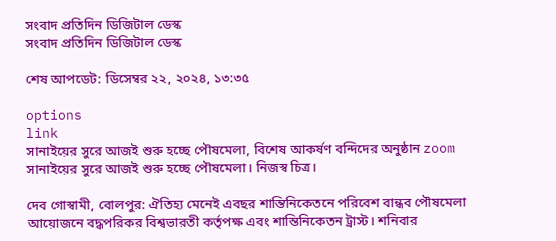সংবাদ প্রতিদিন ডিজিটাল ডেস্ক
সংবাদ প্রতিদিন ডিজিটাল ডেস্ক

শেষ আপডেট: ডিসেম্বর ২২, ২০২৪, ১৩:৩৫

options
link
সানাইয়ের সুরে আজই শুরু হচ্ছে পৌষমেলা, বিশেষ আকর্ষণ বন্দিদের অনুষ্ঠান zoom
সানাইয়ের সুরে আজই শুরু হচ্ছে পৌষমেলা। নিজস্ব চিত্র।

দেব গোস্বামী, বোলপুর: ঐতিহ্য মেনেই এবছর শান্তিনিকেতনে পরিবেশ বান্ধব পৌষমেলা আয়োজনে বদ্ধপরিকর বিশ্বভারতী কর্তৃপক্ষ এবং শান্তিনিকেতন ট্রাস্ট। শনিবার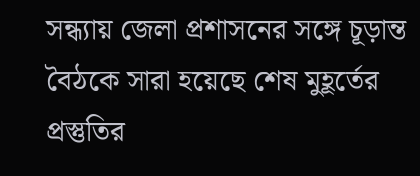সন্ধ্যায় জেলা প্রশাসনের সঙ্গে চূড়ান্ত বৈঠকে সারা হয়েছে শেষ মুহূর্তের প্রস্তুতির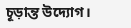চূড়ান্ত উদ্যোগ।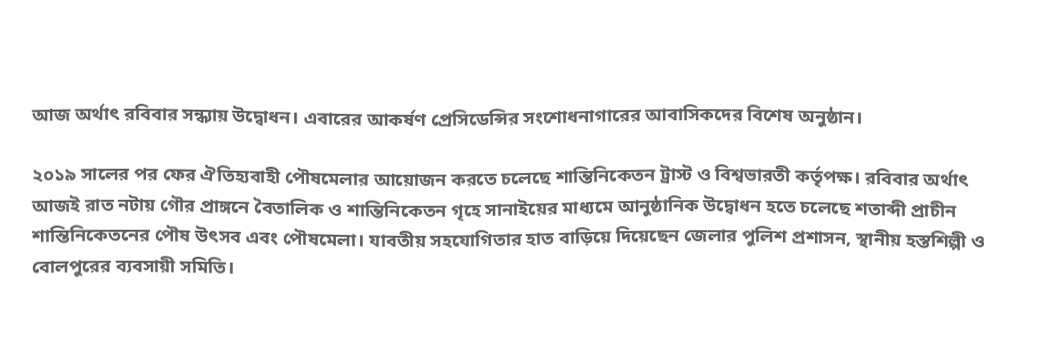আজ অর্থাৎ রবিবার সন্ধ্যায় উদ্বোধন। এবারের আকর্ষণ প্রেসিডেন্সির সংশোধনাগারের আবাসিকদের বিশেষ অনুষ্ঠান।

২০১৯ সালের পর ফের ঐতিহ্যবাহী পৌষমেলার আয়োজন করতে চলেছে শান্তিনিকেতন ট্রাস্ট ও বিশ্বভারতী কর্তৃপক্ষ। রবিবার অর্থাৎ আজই রাত নটায় গৌর প্রাঙ্গনে বৈতালিক ও শান্তিনিকেতন গৃহে সানাইয়ের মাধ্যমে আনুষ্ঠানিক উদ্বোধন হতে চলেছে শতাব্দী প্রাচীন শান্তিনিকেতনের পৌষ উৎসব এবং পৌষমেলা। যাবতীয় সহযোগিতার হাত বাড়িয়ে দিয়েছেন জেলার পুলিশ প্রশাসন, স্থানীয় হস্তশিল্পী ও বোলপুরের ব্যবসায়ী সমিতি।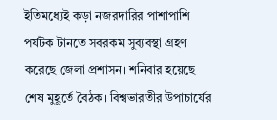ইতিমধ্যেই কড়া নজরদারির পাশাপাশি পর্যটক টানতে সবরকম সুব্যবস্থা গ্রহণ করেছে জেলা প্রশাসন। শনিবার হয়েছে শেষ মুহূর্তে বৈঠক। বিশ্বভারতীর উপাচার্যের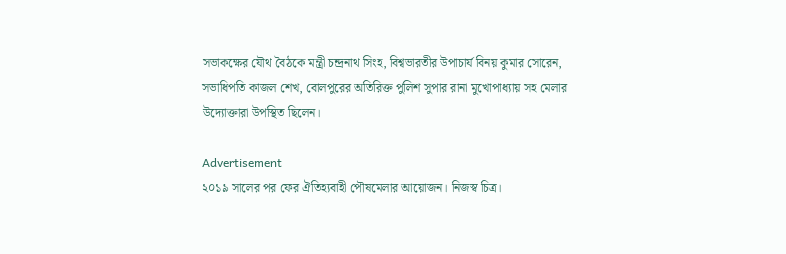সভাকক্ষের যৌথ বৈঠকে মন্ত্রী চন্দ্রনাথ সিংহ, বিশ্বভারতীর উপাচার্য বিনয় কুমার সোরেন, সভাধিপতি কাজল শেখ, বোলপুরের অতিরিক্ত পুলিশ সুপার রানা মুখোপাধ্যায় সহ মেলার উদ্যোক্তারা উপস্থিত ছিলেন।

Advertisement
২০১৯ সালের পর ফের ঐতিহ্যবাহী পৌষমেলার আয়োজন। নিজস্ব চিত্র।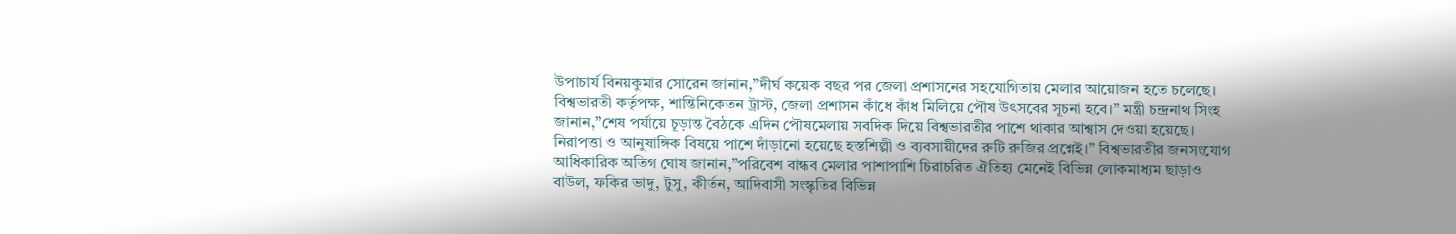উপাচার্য বিনয়কুমার সোরেন জানান,”দীর্ঘ কয়েক বছর পর জেলা প্রশাসনের সহযোগিতায় মেলার আয়োজন হতে চলেছে। বিশ্বভারতী কর্তৃপক্ষ, শান্তিনিকেতন ট্রাস্ট, জেলা প্রশাসন কাঁধে কাঁধ মিলিয়ে পৌষ উৎসবের সূচনা হবে।” মন্ত্রী চন্দ্রনাথ সিংহ জানান,”শেষ পর্যায়ে চূড়ান্ত বৈঠকে এদিন পৌষমেলায় সবদিক দিয়ে বিশ্বভারতীর পাশে থাকার আশ্বাস দেওয়া হয়েছে। নিরাপত্তা ও আনুষাঙ্গিক বিষয়ে পাশে দাঁড়ানো হয়েছে হস্তশিল্পী ও ব্যবসায়ীদের রুটি রুজির প্রশ্নেই।” বিশ্বভারতীর জনসংযোগ আধিকারিক অতিগ ঘোষ জানান,”পরিবেশ বান্ধব মেলার পাশাপাশি চিরাচরিত ঐতিহ্য মেনেই বিভিন্ন লোকমাধ্যম ছাড়াও বাউল, ফকির ভাদু, টুসু, কীর্তন, আদিবাসী সংস্কৃতির বিভিন্ন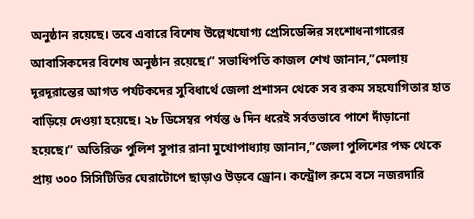অনুষ্ঠান রয়েছে। তবে এবারে বিশেষ উল্লেখযোগ্য প্রেসিডেন্সির সংশোধনাগারের আবাসিকদের বিশেষ অনুষ্ঠান রয়েছে।” সভাধিপতি কাজল শেখ জানান,”মেলায় দূরদূরান্তের আগত পর্যটকদের সুবিধার্থে জেলা প্রশাসন থেকে সব রকম সহযোগিতার হাত বাড়িয়ে দেওয়া হয়েছে। ২৮ ডিসেম্বর পর্যন্ত ৬ দিন ধরেই সর্বতভাবে পাশে দাঁড়ানো হয়েছে।” অতিরিক্ত পুলিশ সুপার রানা মুখোপাধ্যায় জানান,”জেলা পুলিশের পক্ষ থেকে প্রায় ৩০০ সিসিটিভির ঘেরাটোপে ছাড়াও উড়বে ড্রোন। কন্ট্রোল রুমে বসে নজরদারি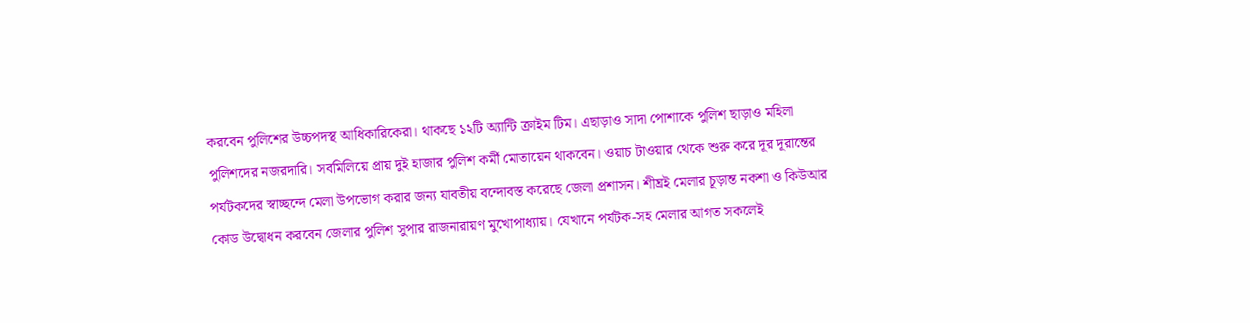করবেন পুলিশের উচ্চপদস্থ আধিকারিকেরা। থাকছে ১২টি অ্যান্টি ক্রাইম টিম। এছাড়াও সাদা পোশাকে পুলিশ ছাড়াও মহিলা পুলিশদের নজরদারি। সবমিলিয়ে প্রায় দুই হাজার পুলিশ কর্মী মোতায়েন থাকবেন। ওয়াচ টাওয়ার থেকে শুরু করে দূর দূরান্তের পর্যটকদের স্বাচ্ছন্দে মেলা উপভোগ করার জন্য যাবতীয় বন্দোবস্ত করেছে জেলা প্রশাসন। শীঘ্রই মেলার চূড়ান্ত নকশা ও কিউআর কোড উদ্বোধন করবেন জেলার পুলিশ সুপার রাজনারায়ণ মুখোপাধ্যায়। যেখানে পর্যটক-সহ মেলার আগত সকলেই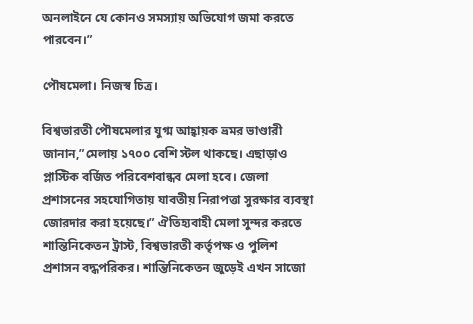অনলাইনে যে কোনও সমস্যায় অভিযোগ জমা করতে পারবেন।”

পৌষমেলা। নিজস্ব চিত্র।

বিশ্বভারতী পৌষমেলার যুগ্ম আহ্বায়ক ভ্রমর ভাণ্ডারী জানান,”মেলায় ১৭০০ বেশি স্টল থাকছে। এছাড়াও প্লাস্টিক বর্জিত পরিবেশবান্ধব মেলা হবে। জেলা প্রশাসনের সহযোগিতায় যাবতীয় নিরাপত্তা সুরক্ষার ব্যবস্থা জোরদার করা হয়েছে।” ঐতিহ্যবাহী মেলা সুন্দর করতে শান্তিনিকেতন ট্রাস্ট, বিশ্বভারতী কর্তৃপক্ষ ও পুলিশ প্রশাসন বদ্ধপরিকর। শান্তিনিকেতন জুড়েই এখন সাজো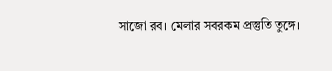সাজো রব। মেলার সবরকম প্রস্তুতি তুঙ্গে।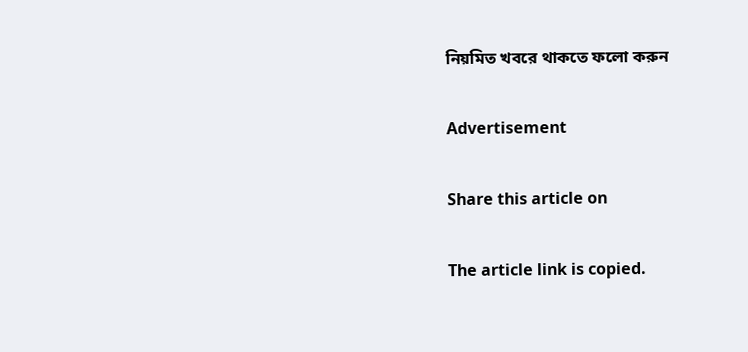নিয়মিত খবরে থাকতে ফলো করুন

Advertisement

Share this article on

The article link is copied.